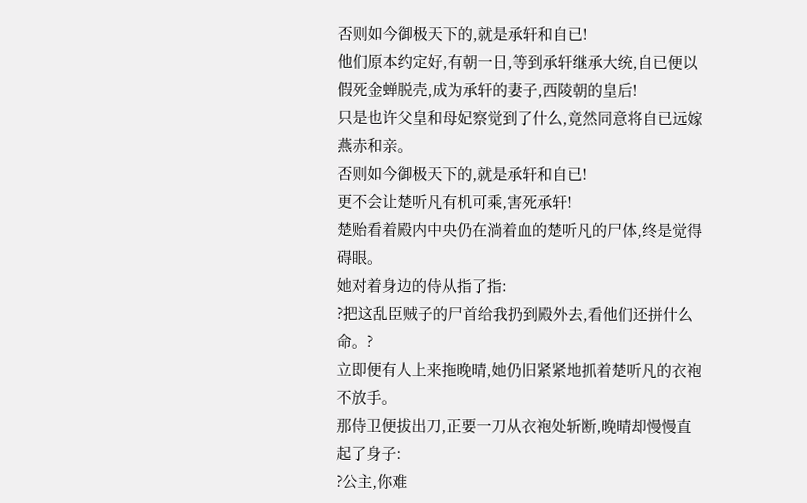否则如今御极天下的,就是承轩和自已!
他们原本约定好,有朝一日,等到承轩继承大统,自已便以假死金蝉脱壳,成为承轩的妻子,西陵朝的皇后!
只是也许父皇和母妃察觉到了什么,竟然同意将自已远嫁燕赤和亲。
否则如今御极天下的,就是承轩和自已!
更不会让楚听凡有机可乘,害死承轩!
楚贻看着殿内中央仍在淌着血的楚听凡的尸体,终是觉得碍眼。
她对着身边的侍从指了指:
?把这乱臣贼子的尸首给我扔到殿外去,看他们还拼什么命。?
立即便有人上来拖晚晴,她仍旧紧紧地抓着楚听凡的衣袍不放手。
那侍卫便拔出刀,正要一刀从衣袍处斩断,晚晴却慢慢直起了身子:
?公主,你难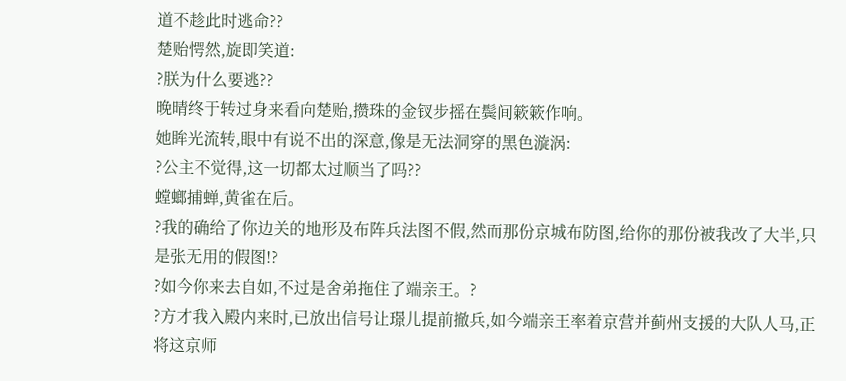道不趁此时逃命??
楚贻愕然,旋即笑道:
?朕为什么要逃??
晚晴终于转过身来看向楚贻,攒珠的金钗步摇在鬓间簌簌作响。
她眸光流转,眼中有说不出的深意,像是无法洞穿的黑色漩涡:
?公主不觉得,这一切都太过顺当了吗??
螳螂捕蝉,黄雀在后。
?我的确给了你边关的地形及布阵兵法图不假,然而那份京城布防图,给你的那份被我改了大半,只是张无用的假图!?
?如今你来去自如,不过是舍弟拖住了端亲王。?
?方才我入殿内来时,已放出信号让璟儿提前撤兵,如今端亲王率着京营并蓟州支援的大队人马,正将这京师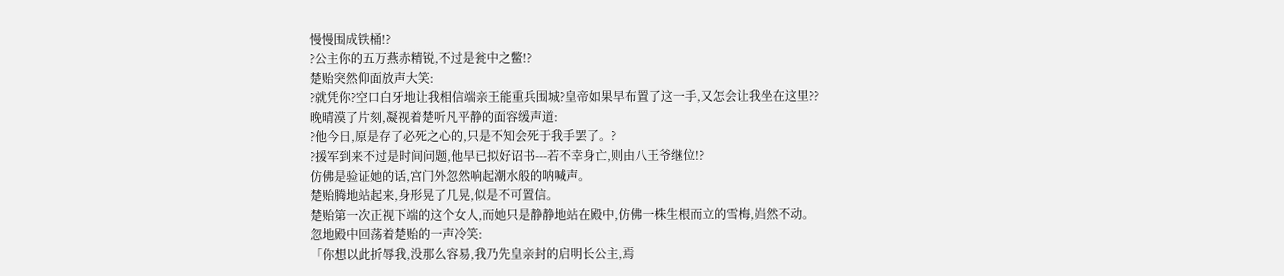慢慢围成铁桶!?
?公主你的五万燕赤精锐,不过是瓮中之鳖!?
楚贻突然仰面放声大笑:
?就凭你?空口白牙地让我相信端亲王能重兵围城?皇帝如果早布置了这一手,又怎会让我坐在这里??
晚晴漠了片刻,凝视着楚听凡平静的面容缓声道:
?他今日,原是存了必死之心的,只是不知会死于我手罢了。?
?援军到来不过是时间问题,他早已拟好诏书---若不幸身亡,则由八王爷继位!?
仿佛是验证她的话,宫门外忽然响起潮水般的呐喊声。
楚贻腾地站起来,身形晃了几晃,似是不可置信。
楚贻第一次正视下端的这个女人,而她只是静静地站在殿中,仿佛一株生根而立的雪梅,岿然不动。
忽地殿中回荡着楚贻的一声冷笑:
「你想以此折辱我,没那么容易,我乃先皇亲封的启明长公主,焉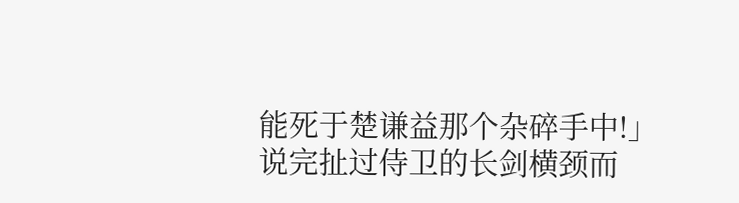能死于楚谦益那个杂碎手中!」
说完扯过侍卫的长剑横颈而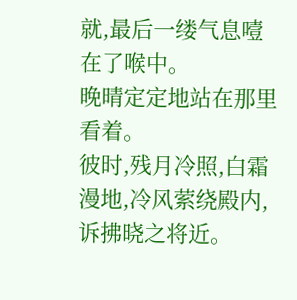就,最后一缕气息噎在了喉中。
晚晴定定地站在那里看着。
彼时,残月冷照,白霜漫地,冷风萦绕殿内,诉拂晓之将近。